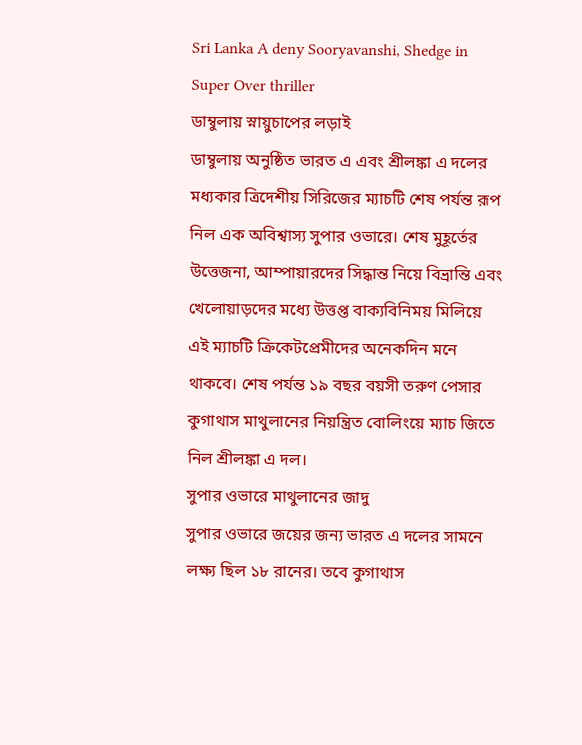Sri Lanka A deny Sooryavanshi, Shedge in Super Over thriller
ডাম্বুলায় স্নায়ুচাপের লড়াই
ডাম্বুলায় অনুষ্ঠিত ভারত এ এবং শ্রীলঙ্কা এ দলের মধ্যকার ত্রিদেশীয় সিরিজের ম্যাচটি শেষ পর্যন্ত রূপ নিল এক অবিশ্বাস্য সুপার ওভারে। শেষ মুহূর্তের উত্তেজনা, আম্পায়ারদের সিদ্ধান্ত নিয়ে বিভ্রান্তি এবং খেলোয়াড়দের মধ্যে উত্তপ্ত বাক্যবিনিময় মিলিয়ে এই ম্যাচটি ক্রিকেটপ্রেমীদের অনেকদিন মনে থাকবে। শেষ পর্যন্ত ১৯ বছর বয়সী তরুণ পেসার কুগাথাস মাথুলানের নিয়ন্ত্রিত বোলিংয়ে ম্যাচ জিতে নিল শ্রীলঙ্কা এ দল।
সুপার ওভারে মাথুলানের জাদু
সুপার ওভারে জয়ের জন্য ভারত এ দলের সামনে লক্ষ্য ছিল ১৮ রানের। তবে কুগাথাস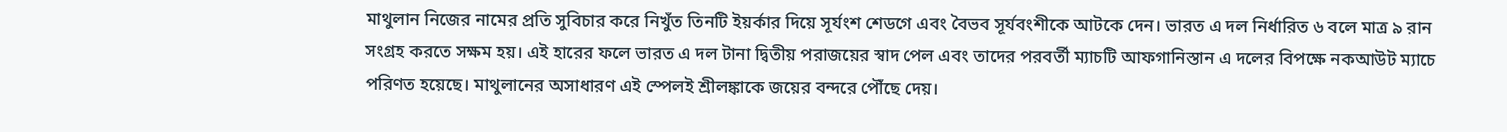মাথুলান নিজের নামের প্রতি সুবিচার করে নিখুঁত তিনটি ইয়র্কার দিয়ে সূর্যংশ শেডগে এবং বৈভব সূর্যবংশীকে আটকে দেন। ভারত এ দল নির্ধারিত ৬ বলে মাত্র ৯ রান সংগ্রহ করতে সক্ষম হয়। এই হারের ফলে ভারত এ দল টানা দ্বিতীয় পরাজয়ের স্বাদ পেল এবং তাদের পরবর্তী ম্যাচটি আফগানিস্তান এ দলের বিপক্ষে নকআউট ম্যাচে পরিণত হয়েছে। মাথুলানের অসাধারণ এই স্পেলই শ্রীলঙ্কাকে জয়ের বন্দরে পৌঁছে দেয়।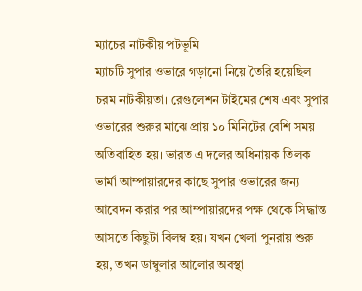ম্যাচের নাটকীয় পটভূমি
ম্যাচটি সুপার ওভারে গড়ানো নিয়ে তৈরি হয়েছিল চরম নাটকীয়তা। রেগুলেশন টাইমের শেষ এবং সুপার ওভারের শুরুর মাঝে প্রায় ১০ মিনিটের বেশি সময় অতিবাহিত হয়। ভারত এ দলের অধিনায়ক তিলক ভার্মা আম্পায়ারদের কাছে সুপার ওভারের জন্য আবেদন করার পর আম্পায়ারদের পক্ষ থেকে সিদ্ধান্ত আসতে কিছুটা বিলম্ব হয়। যখন খেলা পুনরায় শুরু হয়, তখন ডাম্বুলার আলোর অবস্থা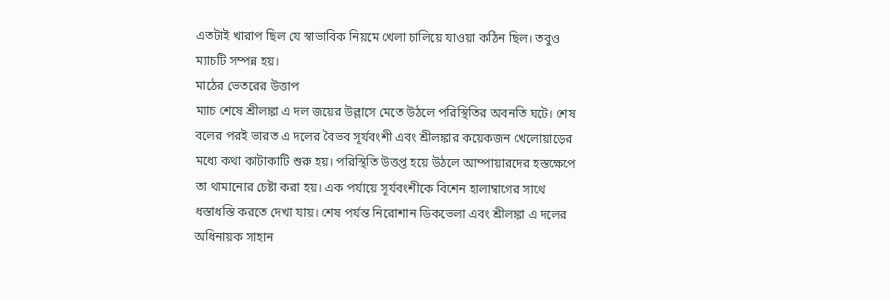এতটাই খারাপ ছিল যে স্বাভাবিক নিয়মে খেলা চালিয়ে যাওয়া কঠিন ছিল। তবুও ম্যাচটি সম্পন্ন হয়।
মাঠের ভেতরের উত্তাপ
ম্যাচ শেষে শ্রীলঙ্কা এ দল জয়ের উল্লাসে মেতে উঠলে পরিস্থিতির অবনতি ঘটে। শেষ বলের পরই ভারত এ দলের বৈভব সূর্যবংশী এবং শ্রীলঙ্কার কয়েকজন খেলোয়াড়ের মধ্যে কথা কাটাকাটি শুরু হয়। পরিস্থিতি উত্তপ্ত হয়ে উঠলে আম্পায়ারদের হস্তক্ষেপে তা থামানোর চেষ্টা করা হয়। এক পর্যায়ে সূর্যবংশীকে বিশেন হালাম্বাগের সাথে ধস্তাধস্তি করতে দেখা যায়। শেষ পর্যন্ত নিরোশান ডিকভেলা এবং শ্রীলঙ্কা এ দলের অধিনায়ক সাহান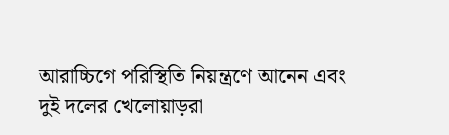আরাচ্চিগে পরিস্থিতি নিয়ন্ত্রণে আনেন এবং দুই দলের খেলোয়াড়রা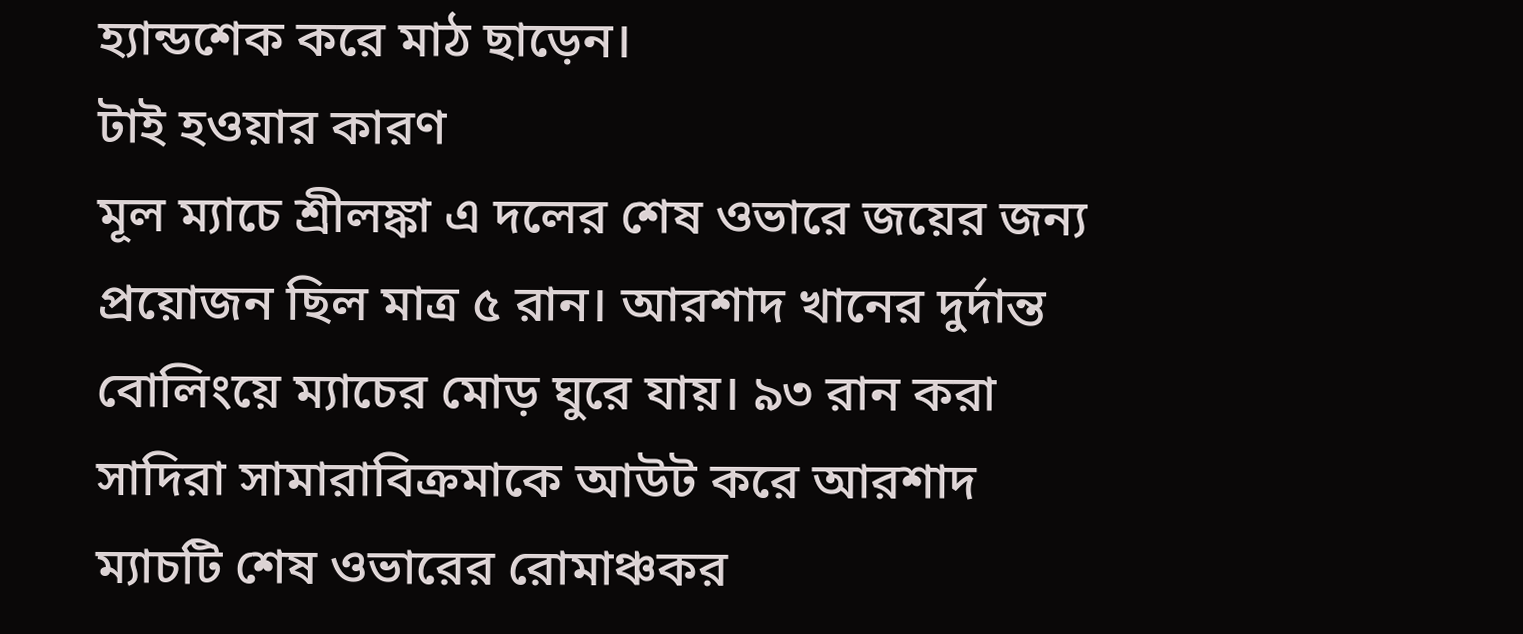হ্যান্ডশেক করে মাঠ ছাড়েন।
টাই হওয়ার কারণ
মূল ম্যাচে শ্রীলঙ্কা এ দলের শেষ ওভারে জয়ের জন্য প্রয়োজন ছিল মাত্র ৫ রান। আরশাদ খানের দুর্দান্ত বোলিংয়ে ম্যাচের মোড় ঘুরে যায়। ৯৩ রান করা সাদিরা সামারাবিক্রমাকে আউট করে আরশাদ ম্যাচটি শেষ ওভারের রোমাঞ্চকর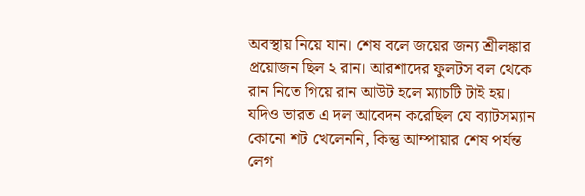অবস্থায় নিয়ে যান। শেষ বলে জয়ের জন্য শ্রীলঙ্কার প্রয়োজন ছিল ২ রান। আরশাদের ফুলটস বল থেকে রান নিতে গিয়ে রান আউট হলে ম্যাচটি টাই হয়। যদিও ভারত এ দল আবেদন করেছিল যে ব্যাটসম্যান কোনো শট খেলেননি, কিন্তু আম্পায়ার শেষ পর্যন্ত লেগ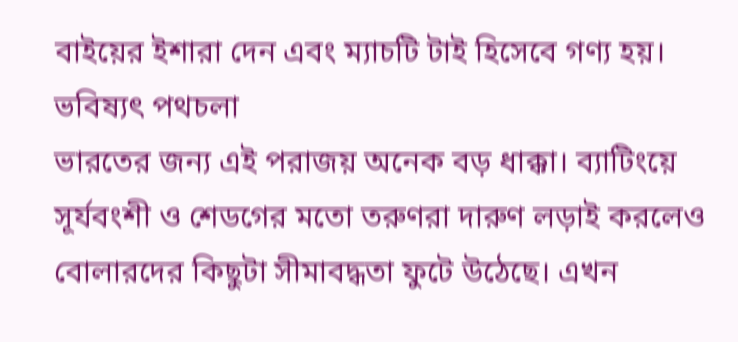বাইয়ের ইশারা দেন এবং ম্যাচটি টাই হিসেবে গণ্য হয়।
ভবিষ্যৎ পথচলা
ভারতের জন্য এই পরাজয় অনেক বড় ধাক্কা। ব্যাটিংয়ে সূর্যবংশী ও শেডগের মতো তরুণরা দারুণ লড়াই করলেও বোলারদের কিছুটা সীমাবদ্ধতা ফুটে উঠেছে। এখন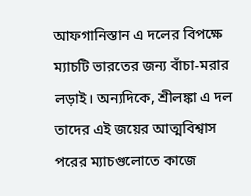আফগানিস্তান এ দলের বিপক্ষে ম্যাচটি ভারতের জন্য বাঁচা-মরার লড়াই। অন্যদিকে, শ্রীলঙ্কা এ দল তাদের এই জয়ের আত্মবিশ্বাস পরের ম্যাচগুলোতে কাজে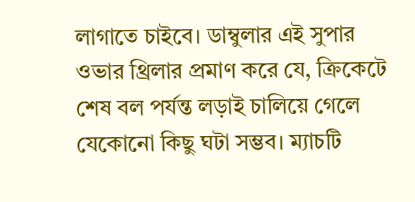লাগাতে চাইবে। ডাম্বুলার এই সুপার ওভার থ্রিলার প্রমাণ করে যে, ক্রিকেটে শেষ বল পর্যন্ত লড়াই চালিয়ে গেলে যেকোনো কিছু ঘটা সম্ভব। ম্যাচটি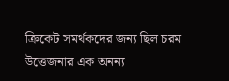ক্রিকেট সমর্থকদের জন্য ছিল চরম উত্তেজনার এক অনন্য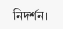নিদর্শন।